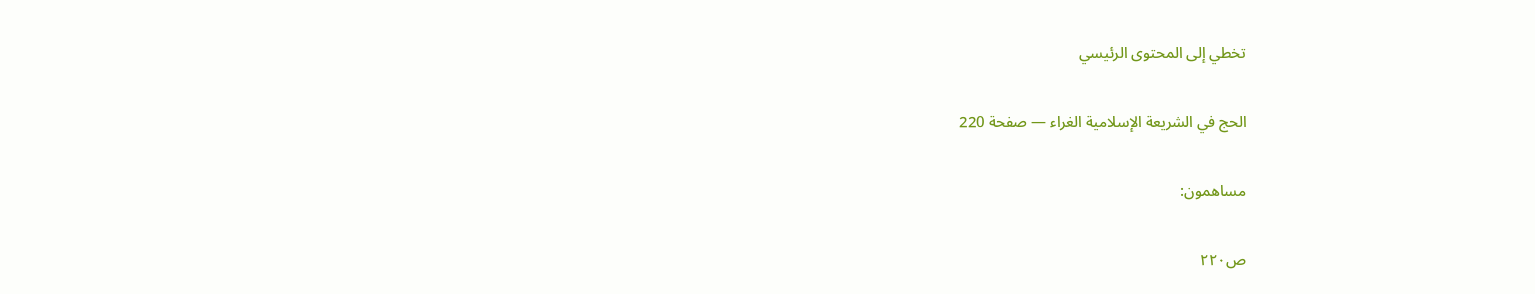تخطي إلى المحتوى الرئيسي

الحج في الشريعة الإسلامية الغراء — صفحة 220

مساهمون:

ص٢٢٠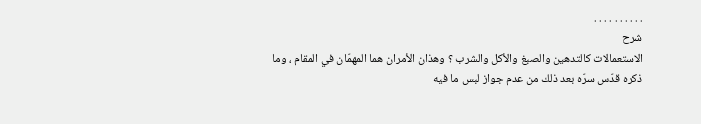. . . . . . . . . .
شرح
الاستعمالات كالتدهين والصبغ والأكل والشرب ؟ وهذان الأمران هما المهمّان في المقام ، وما ذكره قدّس سرّه بعد ذلك من عدم جواز لبس ما فيه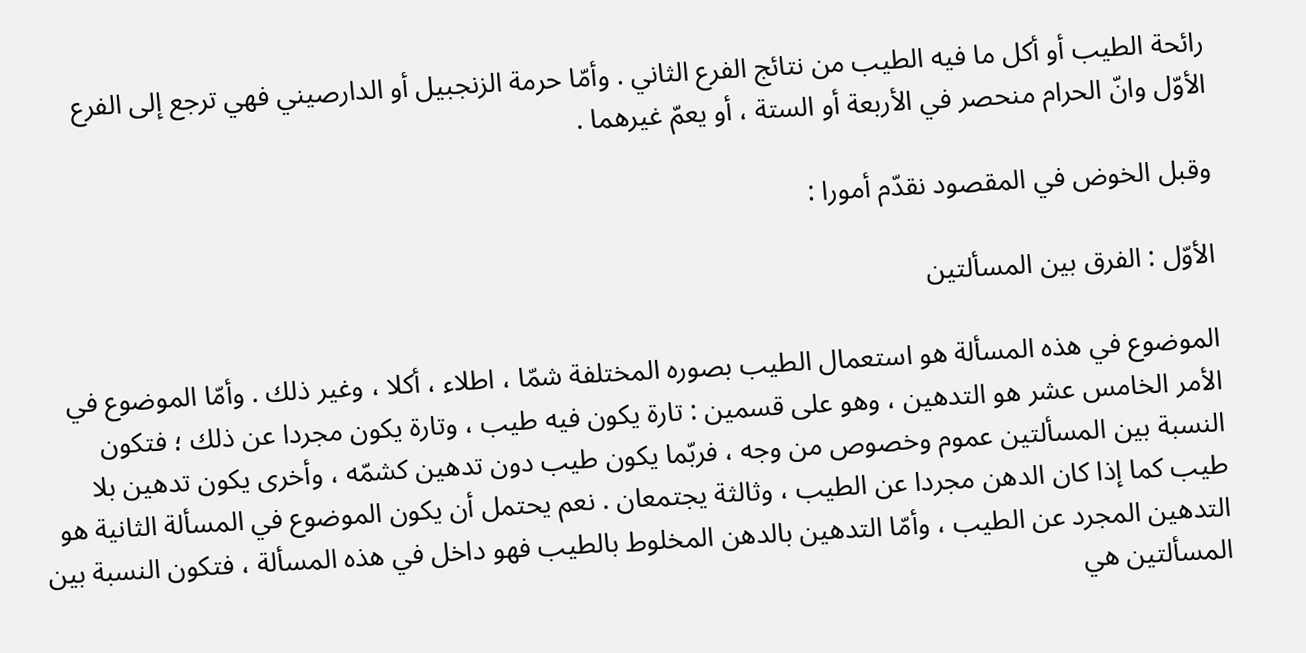رائحة الطيب أو أكل ما فيه الطيب من نتائج الفرع الثاني . وأمّا حرمة الزنجبيل أو الدارصيني فهي ترجع إلى الفرع الأوّل وانّ الحرام منحصر في الأربعة أو الستة ، أو يعمّ غيرهما .

وقبل الخوض في المقصود نقدّم أمورا :

الأوّل : الفرق بين المسألتين

الموضوع في هذه المسألة هو استعمال الطيب بصوره المختلفة شمّا ، اطلاء ، أكلا ، وغير ذلك . وأمّا الموضوع في الأمر الخامس عشر هو التدهين ، وهو على قسمين : تارة يكون فيه طيب ، وتارة يكون مجردا عن ذلك ؛ فتكون النسبة بين المسألتين عموم وخصوص من وجه ، فربّما يكون طيب دون تدهين كشمّه ، وأخرى يكون تدهين بلا طيب كما إذا كان الدهن مجردا عن الطيب ، وثالثة يجتمعان . نعم يحتمل أن يكون الموضوع في المسألة الثانية هو التدهين المجرد عن الطيب ، وأمّا التدهين بالدهن المخلوط بالطيب فهو داخل في هذه المسألة ، فتكون النسبة بين المسألتين هي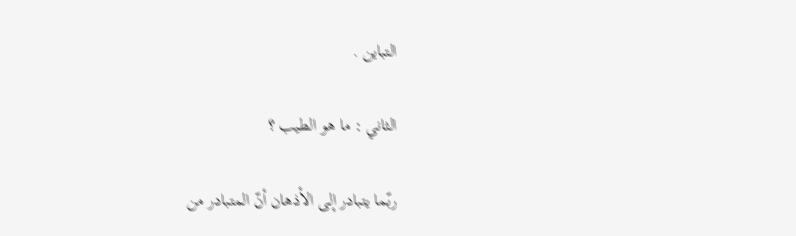التباين .

الثاني : ما هو الطيب ؟

ربّما يتبادر إلى الأذهان أنّ المتبادر من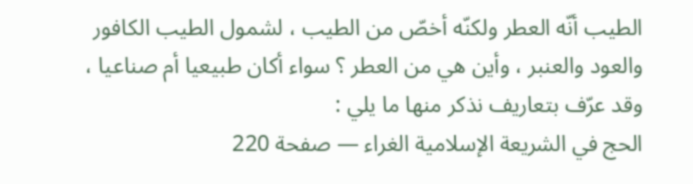الطيب أنّه العطر ولكنّه أخصّ من الطيب ، لشمول الطيب الكافور والعود والعنبر ، وأين هي من العطر ؟ سواء أكان طبيعيا أم صناعيا ، وقد عرّف بتعاريف نذكر منها ما يلي :
الحج في الشريعة الإسلامية الغراء — صفحة 220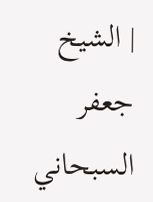| الشيخ جعفر السبحاني